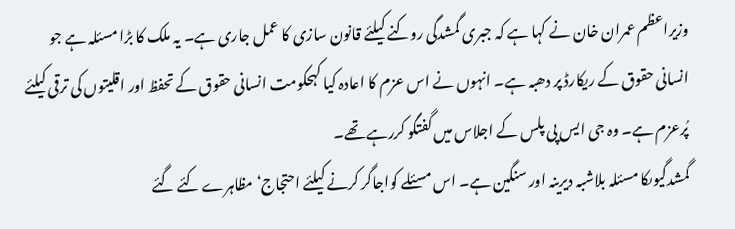وزیراعظم عمران خان نے کہا ہے کہ جبری گمشدگی روکنے کیلئے قانون سازی کا عمل جاری ہے۔ یہ ملک کا بڑا مسئلہ ہے جو انسانی حقوق کے ریکارڈ پر دھبہ ہے۔ انہوں نے اس عزم کا اعادہ کیا کہحکومت انسانی حقوق کے تحفظ اور اقلیتوں کی ترقی کیلئے پُرعزم ہے۔ وہ جی ایس پی پلس کے اجلاس میں گفتگو کررہے تھے۔
گمشدگیوںکا مسئلہ بلاشبہ دیرینہ اور سنگین ہے۔ اس مسئلے کواجاگر کرنے کیلئے احتجاج‘ مظاہرے کئے گئے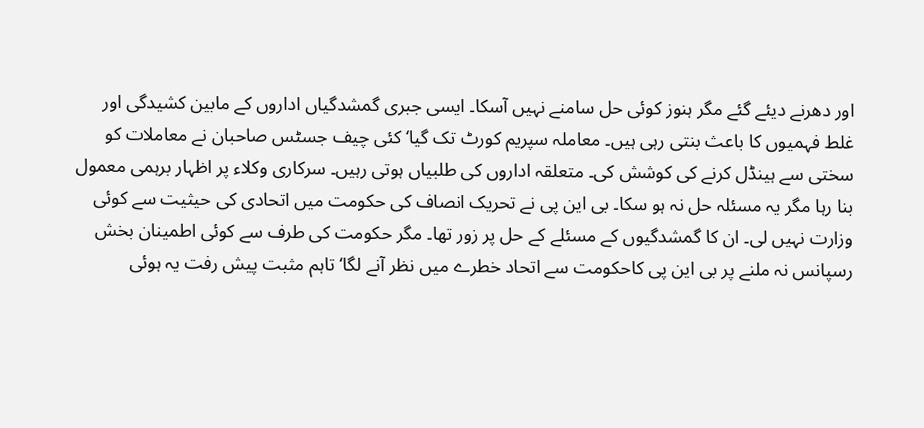اور دھرنے دیئے گئے مگر ہنوز کوئی حل سامنے نہیں آسکا۔ ایسی جبری گمشدگیاں اداروں کے مابین کشیدگی اور غلط فہمیوں کا باعث بنتی رہی ہیں۔ معاملہ سپریم کورٹ تک گیا‘ کئی چیف جسٹس صاحبان نے معاملات کو سختی سے ہینڈل کرنے کی کوشش کی۔ متعلقہ اداروں کی طلبیاں ہوتی رہیں۔ سرکاری وکلاء پر اظہار برہمی معمول بنا رہا مگر یہ مسئلہ حل نہ ہو سکا۔ بی این پی نے تحریک انصاف کی حکومت میں اتحادی کی حیثیت سے کوئی وزارت نہیں لی۔ ان کا گمشدگیوں کے مسئلے کے حل پر زور تھا۔ مگر حکومت کی طرف سے کوئی اطمینان بخش رسپانس نہ ملنے پر بی این پی کاحکومت سے اتحاد خطرے میں نظر آنے لگا‘ تاہم مثبت پیش رفت یہ ہوئی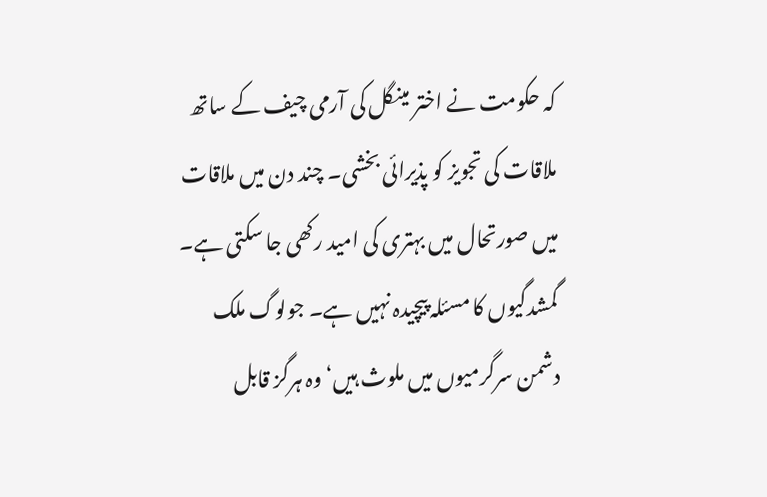کہ حکومت نے اختر مینگل کی آرمی چیف کے ساتھ ملاقات کی تجویز کو پذیرائی بخشی۔ چند دن میں ملاقات میں صورتحال میں بہتری کی امید رکھی جا سکتی ہے۔ گمشدگیوں کا مسئلہ پیچیدہ نہیں ہے۔ جولوگ ملک دشمن سرگرمیوں میں ملوث ہیں‘ وہ ہرگز قابل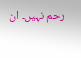رحم نہیں۔ ان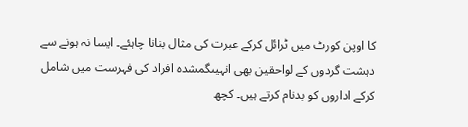کا اوپن کورٹ میں ٹرائل کرکے عبرت کی مثال بنانا چاہئے۔ ایسا نہ ہونے سے دہشت گردوں کے لواحقین بھی انہیںگمشدہ افراد کی فہرست میں شامل کرکے اداروں کو بدنام کرتے ہیں۔ کچھ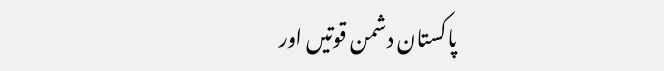پاکستان دشمن قوتیں اور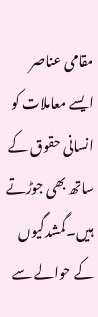مقامی عناصر ایسے معاملات کو انسانی حقوق کے ساتھ بھی جوڑتے ہیں۔گمشدگیوں کے حوالے سے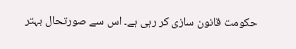حکومت قانون سازی کر رہی ہے۔ اس سے صورتحال بہتر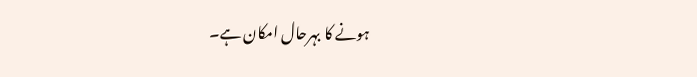ہونے کا بہرحال امکان ہے۔